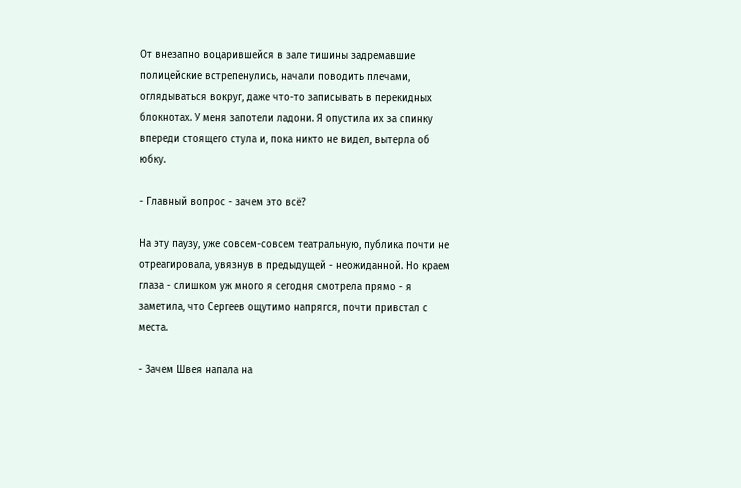От внезапно воцарившейся в зале тишины задремавшие полицейские встрепенулись, начали поводить плечами, оглядываться вокруг, даже что-то записывать в перекидных блокнотах. У меня запотели ладони. Я опустила их за спинку впереди стоящего стула и, пока никто не видел, вытерла об юбку.

- Главный вопрос - зачем это всё?

На эту паузу, уже совсем-совсем театральную, публика почти не отреагировала, увязнув в предыдущей - неожиданной. Но краем глаза - слишком уж много я сегодня смотрела прямо - я заметила, что Сергеев ощутимо напрягся, почти привстал с места.

- Зачем Швея напала на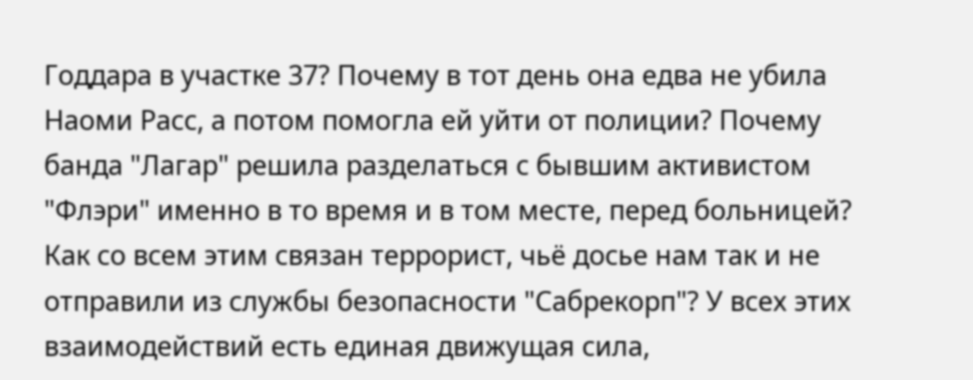Годдара в участке 37? Почему в тот день она едва не убила Наоми Расс, а потом помогла ей уйти от полиции? Почему банда "Лагар" решила разделаться с бывшим активистом "Флэри" именно в то время и в том месте, перед больницей? Как со всем этим связан террорист, чьё досье нам так и не отправили из службы безопасности "Сабрекорп"? У всех этих взаимодействий есть единая движущая сила,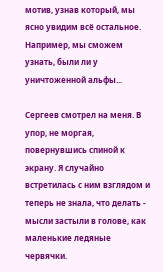мотив, узнав который, мы ясно увидим всё остальное. Например, мы сможем узнать, были ли у уничтоженной альфы...

Сергеев смотрел на меня. В упор, не моргая, повернувшись спиной к экрану. Я случайно встретилась с ним взглядом и теперь не знала, что делать - мысли застыли в голове, как маленькие ледяные червячки.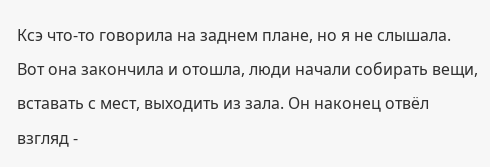Ксэ что-то говорила на заднем плане, но я не слышала. Вот она закончила и отошла, люди начали собирать вещи, вставать с мест, выходить из зала. Он наконец отвёл взгляд -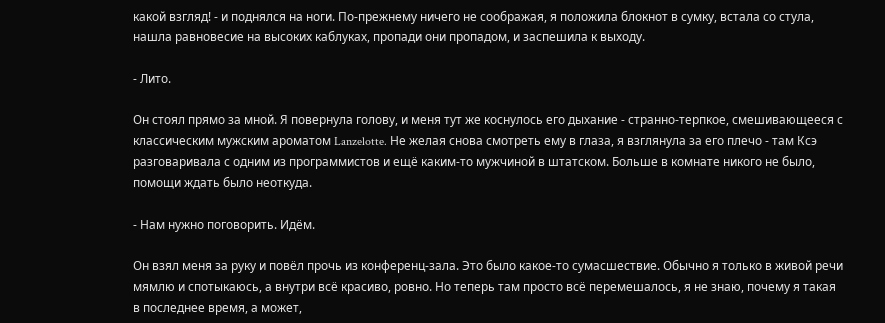какой взгляд! - и поднялся на ноги. По-прежнему ничего не соображая, я положила блокнот в сумку, встала со стула, нашла равновесие на высоких каблуках, пропади они пропадом, и заспешила к выходу.

- Лито.

Он стоял прямо за мной. Я повернула голову, и меня тут же коснулось его дыхание - странно-терпкое, смешивающееся с классическим мужским ароматом Lanzelotte. Не желая снова смотреть ему в глаза, я взглянула за его плечо - там Ксэ разговаривала с одним из программистов и ещё каким-то мужчиной в штатском. Больше в комнате никого не было, помощи ждать было неоткуда.

- Нам нужно поговорить. Идём.

Он взял меня за руку и повёл прочь из конференц-зала. Это было какое-то сумасшествие. Обычно я только в живой речи мямлю и спотыкаюсь, а внутри всё красиво, ровно. Но теперь там просто всё перемешалось, я не знаю, почему я такая в последнее время, а может,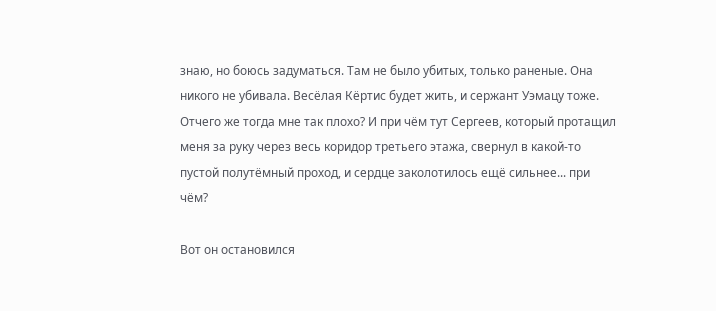знаю, но боюсь задуматься. Там не было убитых, только раненые. Она никого не убивала. Весёлая Кёртис будет жить, и сержант Уэмацу тоже. Отчего же тогда мне так плохо? И при чём тут Сергеев, который протащил меня за руку через весь коридор третьего этажа, свернул в какой-то пустой полутёмный проход, и сердце заколотилось ещё сильнее... при чём?

Вот он остановился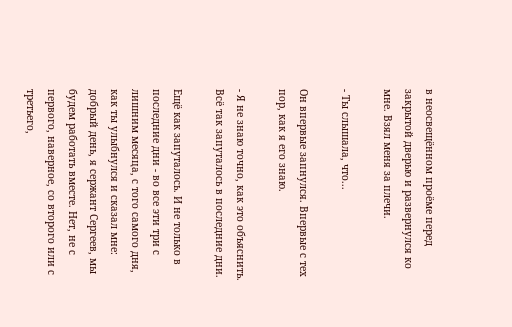в неосвещённом проёме перед закрытой дверью и развернулся ко мне. Взял меня за плечи.

- Ты слышала, что...

Он впервые запнулся. Впервые с тех пор, как я его знаю.

- Я не знаю точно, как это объяснить. Всё так запуталось в последние дни.

Ещё как запуталось. И не только в последние дни - во все эти три с лишним месяца, с того самого дня, как ты улыбнулся и сказал мне: добрый день, я сержант Сергеев, мы будем работать вместе. Нет, не с первого, наверное, со второго или с третьего,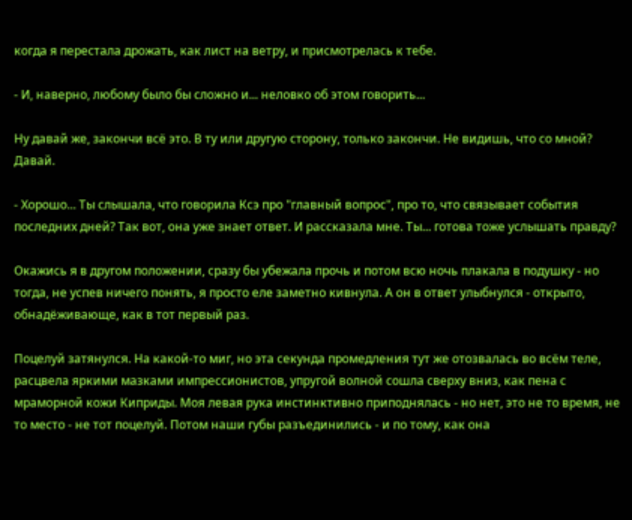когда я перестала дрожать, как лист на ветру, и присмотрелась к тебе.

- И, наверно, любому было бы сложно и... неловко об этом говорить...

Ну давай же, закончи всё это. В ту или другую сторону, только закончи. Не видишь, что со мной? Давай.

- Хорошо... Ты слышала, что говорила Ксэ про "главный вопрос", про то, что связывает события последних дней? Так вот, она уже знает ответ. И рассказала мне. Ты... готова тоже услышать правду?

Окажись я в другом положении, сразу бы убежала прочь и потом всю ночь плакала в подушку - но тогда, не успев ничего понять, я просто еле заметно кивнула. А он в ответ улыбнулся - открыто, обнадёживающе, как в тот первый раз.

Поцелуй затянулся. На какой-то миг, но эта секунда промедления тут же отозвалась во всём теле, расцвела яркими мазками импрессионистов, упругой волной сошла сверху вниз, как пена с мраморной кожи Киприды. Моя левая рука инстинктивно приподнялась - но нет, это не то время, не то место - не тот поцелуй. Потом наши губы разъединились - и по тому, как она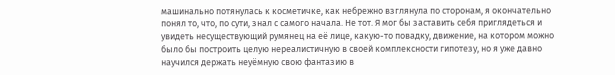машинально потянулась к косметичке, как небрежно взглянула по сторонам, я окончательно понял то, что, по сути, знал с самого начала. Не тот. Я мог бы заставить себя приглядеться и увидеть несуществующий румянец на её лице, какую-то повадку, движение, на котором можно было бы построить целую нереалистичную в своей комплексности гипотезу, но я уже давно научился держать неуёмную свою фантазию в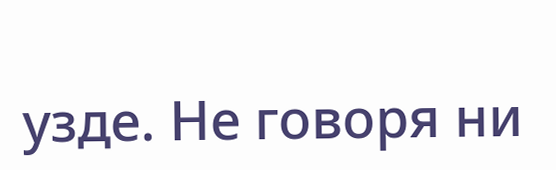узде. Не говоря ни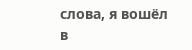слова, я вошёл в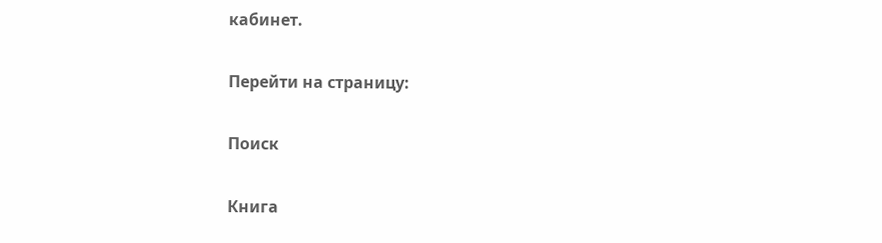кабинет.

Перейти на страницу:

Поиск

Книга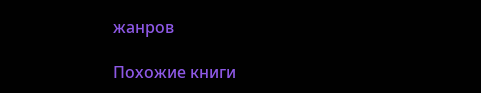жанров

Похожие книги